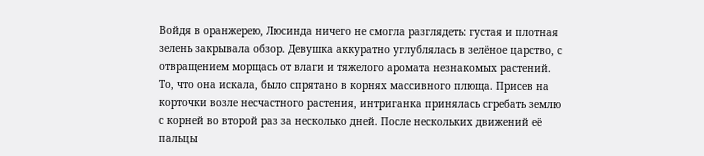Войдя в оранжерею, Люсинда ничего не смогла разглядеть: густая и плотная зелень закрывала обзор. Девушка аккуратно углублялась в зелёное царство, с отвращением морщась от влаги и тяжелого аромата незнакомых растений. То, что она искала, было спрятано в корнях массивного плюща. Присев на корточки возле несчастного растения, интриганка принялась сгребать землю с корней во второй раз за несколько дней. После нескольких движений её пальцы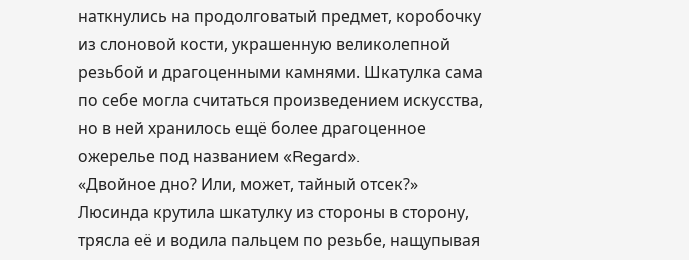наткнулись на продолговатый предмет, коробочку из слоновой кости, украшенную великолепной резьбой и драгоценными камнями. Шкатулка сама по себе могла считаться произведением искусства, но в ней хранилось ещё более драгоценное ожерелье под названием «Regard».
«Двойное дно? Или, может, тайный отсек?»
Люсинда крутила шкатулку из стороны в сторону, трясла её и водила пальцем по резьбе, нащупывая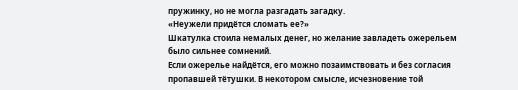пружинку, но не могла разгадать загадку.
«Неужели придётся сломать ее?»
Шкатулка стоила немалых денег, но желание завладеть ожерельем было сильнее сомнений.
Если ожерелье найдётся, его можно позаимствовать и без согласия пропавшей тётушки. В некотором смысле, исчезновение той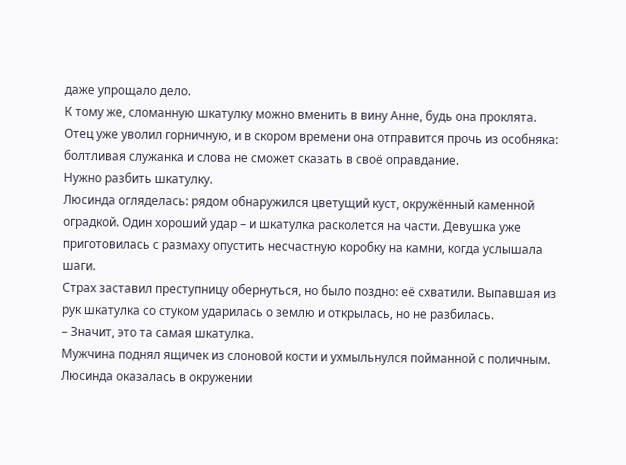даже упрощало дело.
К тому же, сломанную шкатулку можно вменить в вину Анне, будь она проклята.
Отец уже уволил горничную, и в скором времени она отправится прочь из особняка: болтливая служанка и слова не сможет сказать в своё оправдание.
Нужно разбить шкатулку.
Люсинда огляделась: рядом обнаружился цветущий куст, окружённый каменной оградкой. Один хороший удар – и шкатулка расколется на части. Девушка уже приготовилась с размаху опустить несчастную коробку на камни, когда услышала шаги.
Страх заставил преступницу обернуться, но было поздно: её схватили. Выпавшая из рук шкатулка со стуком ударилась о землю и открылась, но не разбилась.
– Значит, это та самая шкатулка.
Мужчина поднял ящичек из слоновой кости и ухмыльнулся пойманной с поличным. Люсинда оказалась в окружении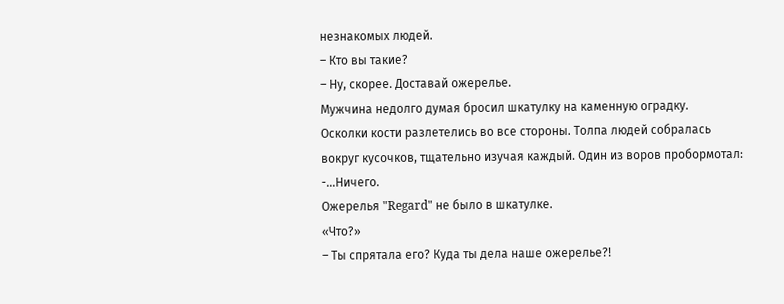незнакомых людей.
– Кто вы такие?
– Ну, скорее. Доставай ожерелье.
Мужчина недолго думая бросил шкатулку на каменную оградку.
Осколки кости разлетелись во все стороны. Толпа людей собралась вокруг кусочков, тщательно изучая каждый. Один из воров пробормотал:
-…Ничего.
Ожерелья "Regard" не было в шкатулке.
«Что?»
– Ты спрятала его? Куда ты дела наше ожерелье?!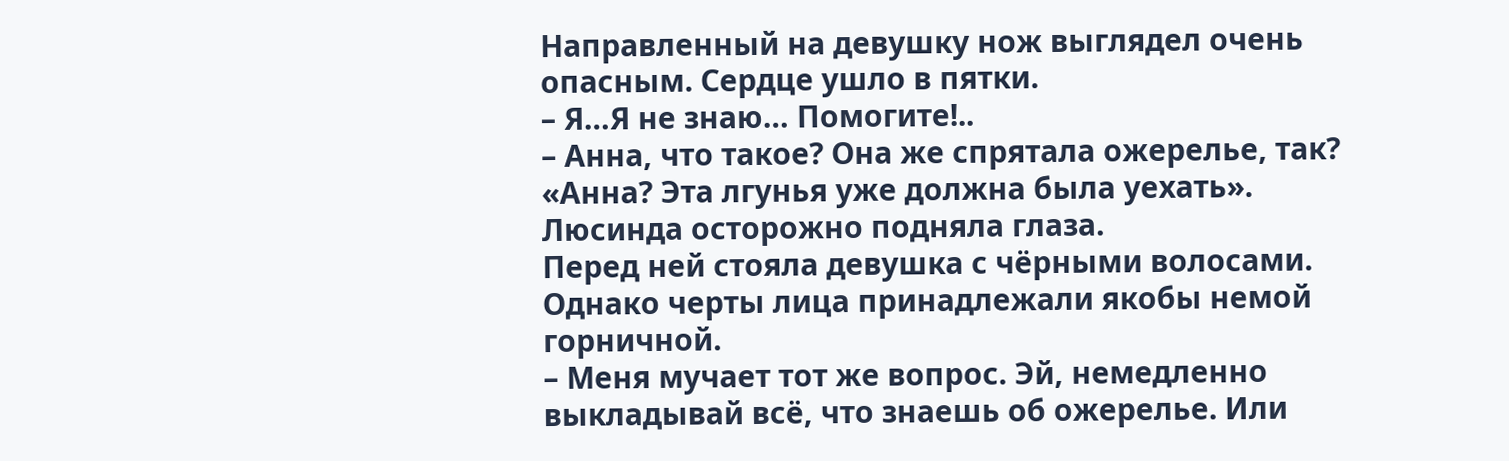Направленный на девушку нож выглядел очень опасным. Сердце ушло в пятки.
– Я…Я не знаю… Помогите!..
– Анна, что такое? Она же спрятала ожерелье, так?
«Анна? Эта лгунья уже должна была уехать».
Люсинда осторожно подняла глаза.
Перед ней стояла девушка с чёрными волосами. Однако черты лица принадлежали якобы немой горничной.
– Меня мучает тот же вопрос. Эй, немедленно выкладывай всё, что знаешь об ожерелье. Или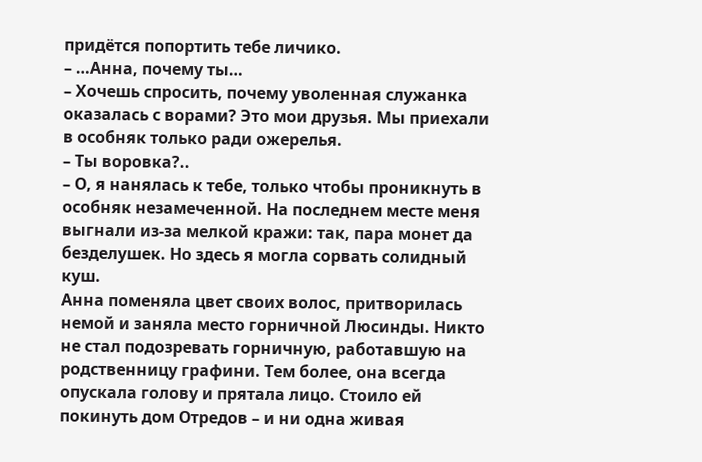придётся попортить тебе личико.
– …Анна, почему ты…
– Хочешь спросить, почему уволенная служанка оказалась с ворами? Это мои друзья. Мы приехали в особняк только ради ожерелья.
– Ты воровка?..
– О, я нанялась к тебе, только чтобы проникнуть в особняк незамеченной. На последнем месте меня выгнали из-за мелкой кражи: так, пара монет да безделушек. Но здесь я могла сорвать солидный куш.
Анна поменяла цвет своих волос, притворилась немой и заняла место горничной Люсинды. Никто не стал подозревать горничную, работавшую на родственницу графини. Тем более, она всегда опускала голову и прятала лицо. Стоило ей покинуть дом Отредов – и ни одна живая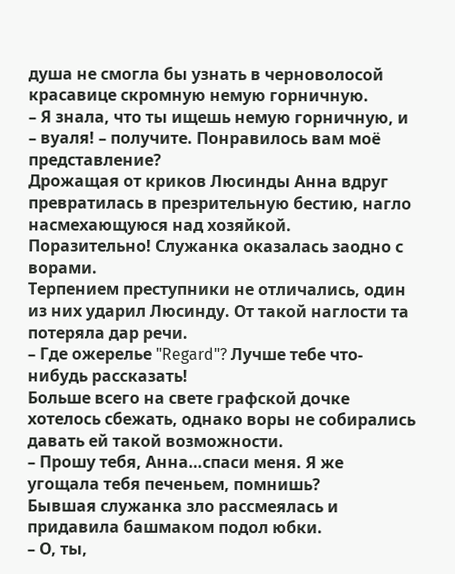душа не смогла бы узнать в черноволосой красавице скромную немую горничную.
– Я знала, что ты ищешь немую горничную, и – вуаля! – получите. Понравилось вам моё представление?
Дрожащая от криков Люсинды Анна вдруг превратилась в презрительную бестию, нагло насмехающуюся над хозяйкой.
Поразительно! Служанка оказалась заодно с ворами.
Терпением преступники не отличались, один из них ударил Люсинду. От такой наглости та потеряла дар речи.
– Где ожерелье "Regard"? Лучше тебе что-нибудь рассказать!
Больше всего на свете графской дочке хотелось сбежать, однако воры не собирались давать ей такой возможности.
– Прошу тебя, Анна…спаси меня. Я же угощала тебя печеньем, помнишь?
Бывшая служанка зло рассмеялась и придавила башмаком подол юбки.
– О, ты,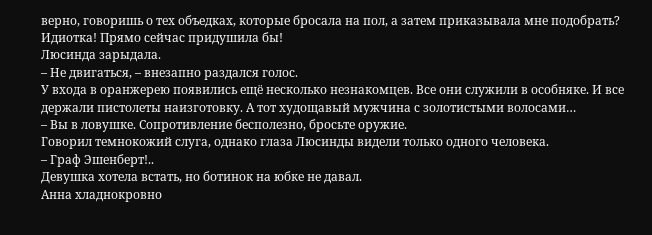верно, говоришь о тех объедках, которые бросала на пол, а затем приказывала мне подобрать? Идиотка! Прямо сейчас придушила бы!
Люсинда зарыдала.
– Не двигаться, – внезапно раздался голос.
У входа в оранжерею появились ещё несколько незнакомцев. Все они служили в особняке. И все держали пистолеты наизготовку. А тот худощавый мужчина с золотистыми волосами…
– Вы в ловушке. Сопротивление бесполезно, бросьте оружие.
Говорил темнокожий слуга, однако глаза Люсинды видели только одного человека.
– Граф Эшенберт!..
Девушка хотела встать, но ботинок на юбке не давал.
Анна хладнокровно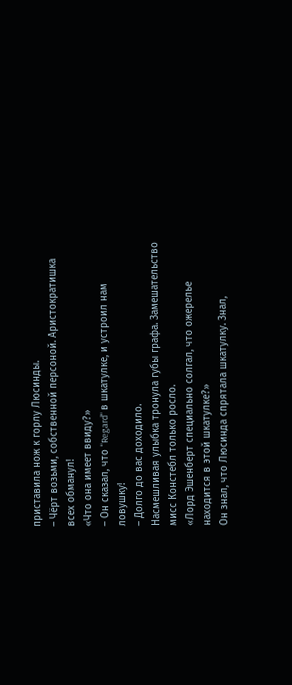приставила нож к горлу Люсинды.
– Чёрт возьми, собственной персоной. Аристократишка всех обманул!
«Что она имеет ввиду?»
– Он сказал, что "Regard" в шкатулке, и устроил нам ловушку!
– Долго до вас доходило.
Насмешливая улыбка тронула губы графа. Замешательство мисс Констебл только росло.
«Лорд Эшенберт специально солгал, что ожерелье находится в этой шкатулке?»
Он знал, что Люсинда спрятала шкатулку. Знал,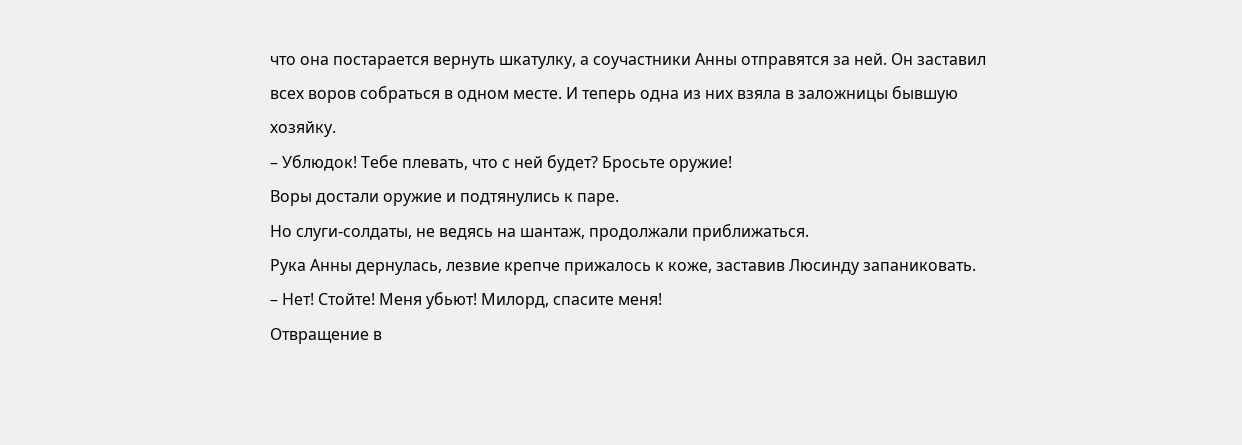что она постарается вернуть шкатулку, а соучастники Анны отправятся за ней. Он заставил всех воров собраться в одном месте. И теперь одна из них взяла в заложницы бывшую хозяйку.
– Ублюдок! Тебе плевать, что с ней будет? Бросьте оружие!
Воры достали оружие и подтянулись к паре.
Но слуги-солдаты, не ведясь на шантаж, продолжали приближаться.
Рука Анны дернулась, лезвие крепче прижалось к коже, заставив Люсинду запаниковать.
– Нет! Стойте! Меня убьют! Милорд, спасите меня!
Отвращение в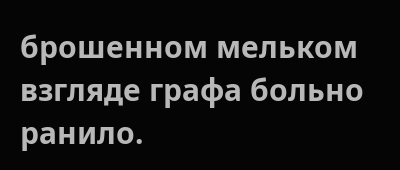брошенном мельком взгляде графа больно ранило.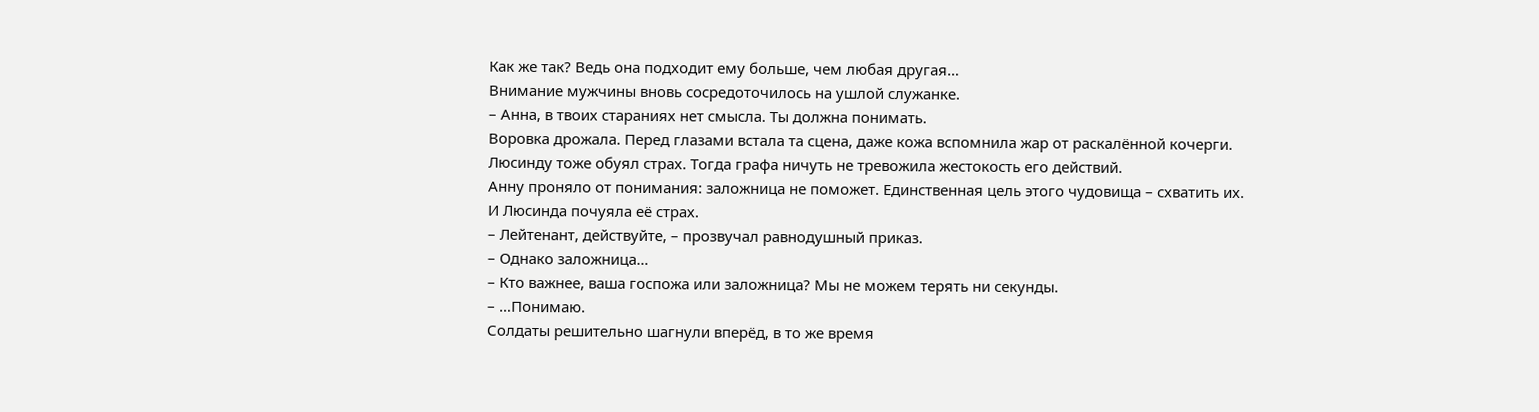Как же так? Ведь она подходит ему больше, чем любая другая…
Внимание мужчины вновь сосредоточилось на ушлой служанке.
– Анна, в твоих стараниях нет смысла. Ты должна понимать.
Воровка дрожала. Перед глазами встала та сцена, даже кожа вспомнила жар от раскалённой кочерги.
Люсинду тоже обуял страх. Тогда графа ничуть не тревожила жестокость его действий.
Анну проняло от понимания: заложница не поможет. Единственная цель этого чудовища – схватить их.
И Люсинда почуяла её страх.
– Лейтенант, действуйте, – прозвучал равнодушный приказ.
– Однако заложница…
– Кто важнее, ваша госпожа или заложница? Мы не можем терять ни секунды.
– …Понимаю.
Солдаты решительно шагнули вперёд, в то же время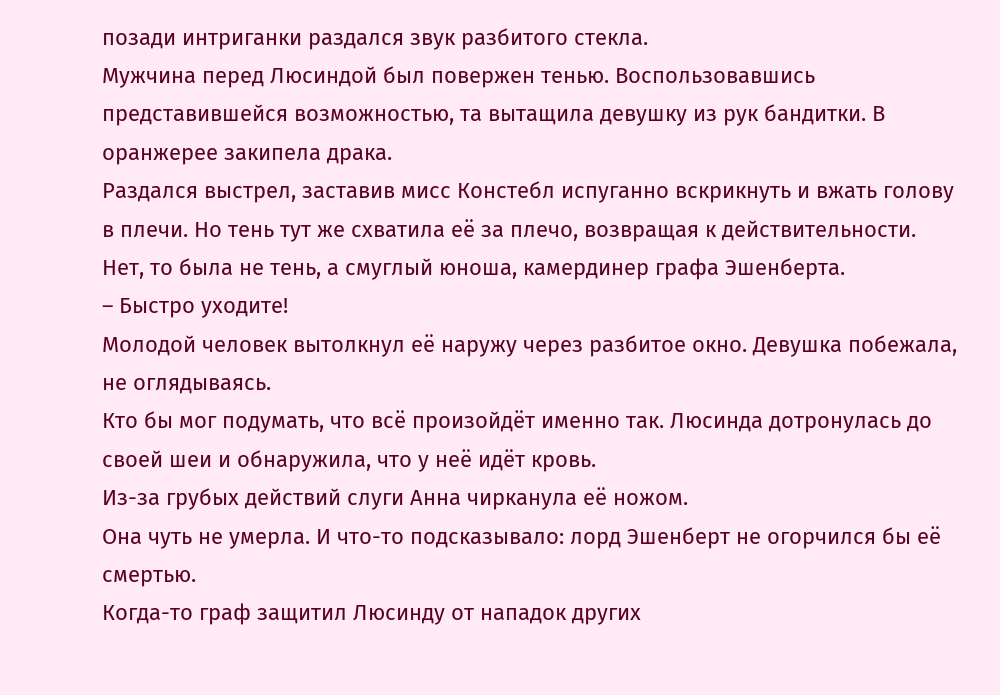позади интриганки раздался звук разбитого стекла.
Мужчина перед Люсиндой был повержен тенью. Воспользовавшись представившейся возможностью, та вытащила девушку из рук бандитки. В оранжерее закипела драка.
Раздался выстрел, заставив мисс Констебл испуганно вскрикнуть и вжать голову в плечи. Но тень тут же схватила её за плечо, возвращая к действительности.
Нет, то была не тень, а смуглый юноша, камердинер графа Эшенберта.
– Быстро уходите!
Молодой человек вытолкнул её наружу через разбитое окно. Девушка побежала, не оглядываясь.
Кто бы мог подумать, что всё произойдёт именно так. Люсинда дотронулась до своей шеи и обнаружила, что у неё идёт кровь.
Из-за грубых действий слуги Анна чирканула её ножом.
Она чуть не умерла. И что-то подсказывало: лорд Эшенберт не огорчился бы её смертью.
Когда-то граф защитил Люсинду от нападок других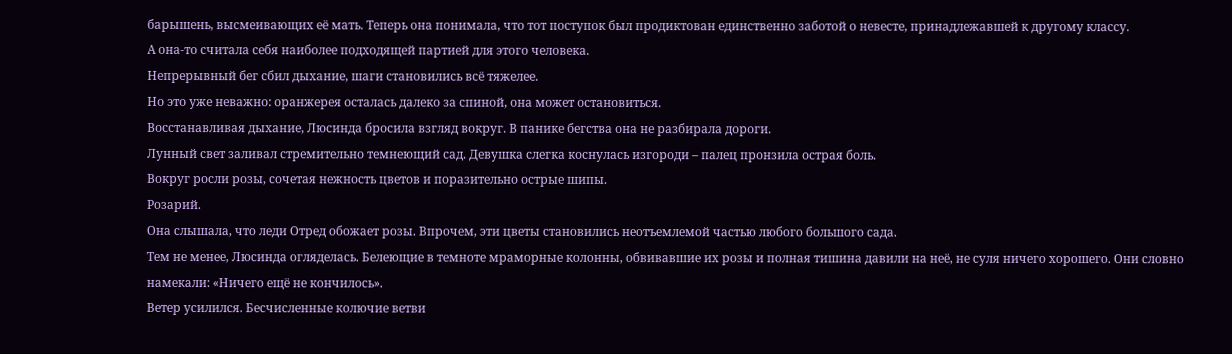барышень, высмеивающих её мать. Теперь она понимала, что тот поступок был продиктован единственно заботой о невесте, принадлежавшей к другому классу.
А она-то считала себя наиболее подходящей партией для этого человека.
Непрерывный бег сбил дыхание, шаги становились всё тяжелее.
Но это уже неважно: оранжерея осталась далеко за спиной, она может остановиться.
Восстанавливая дыхание, Люсинда бросила взгляд вокруг. В панике бегства она не разбирала дороги.
Лунный свет заливал стремительно темнеющий сад. Девушка слегка коснулась изгороди – палец пронзила острая боль.
Вокруг росли розы, сочетая нежность цветов и поразительно острые шипы.
Розарий.
Она слышала, что леди Отред обожает розы. Впрочем, эти цветы становились неотъемлемой частью любого большого сада.
Тем не менее, Люсинда огляделась. Белеющие в темноте мраморные колонны, обвивавшие их розы и полная тишина давили на неё, не суля ничего хорошего. Они словно намекали: «Ничего ещё не кончилось».
Ветер усилился. Бесчисленные колючие ветви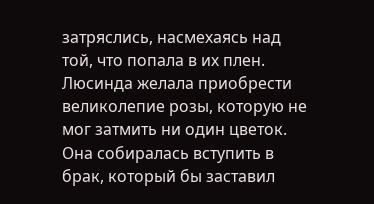затряслись, насмехаясь над той, что попала в их плен.
Люсинда желала приобрести великолепие розы, которую не мог затмить ни один цветок. Она собиралась вступить в брак, который бы заставил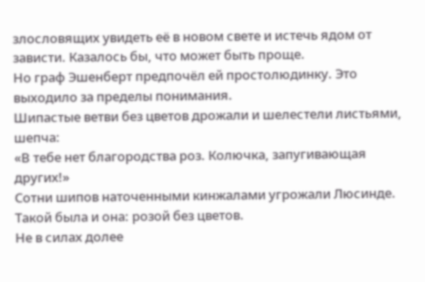злословящих увидеть её в новом свете и истечь ядом от зависти. Казалось бы, что может быть проще.
Но граф Эшенберт предпочёл ей простолюдинку. Это выходило за пределы понимания.
Шипастые ветви без цветов дрожали и шелестели листьями, шепча:
«В тебе нет благородства роз. Колючка, запугивающая других!»
Сотни шипов наточенными кинжалами угрожали Люсинде. Такой была и она: розой без цветов.
Не в силах долее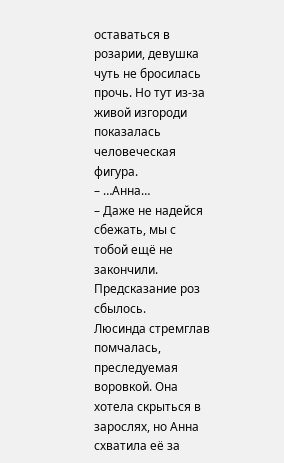оставаться в розарии, девушка чуть не бросилась прочь. Но тут из-за живой изгороди показалась человеческая фигура.
– …Анна…
– Даже не надейся сбежать, мы с тобой ещё не закончили.
Предсказание роз сбылось.
Люсинда стремглав помчалась, преследуемая воровкой. Она хотела скрыться в зарослях, но Анна схватила её за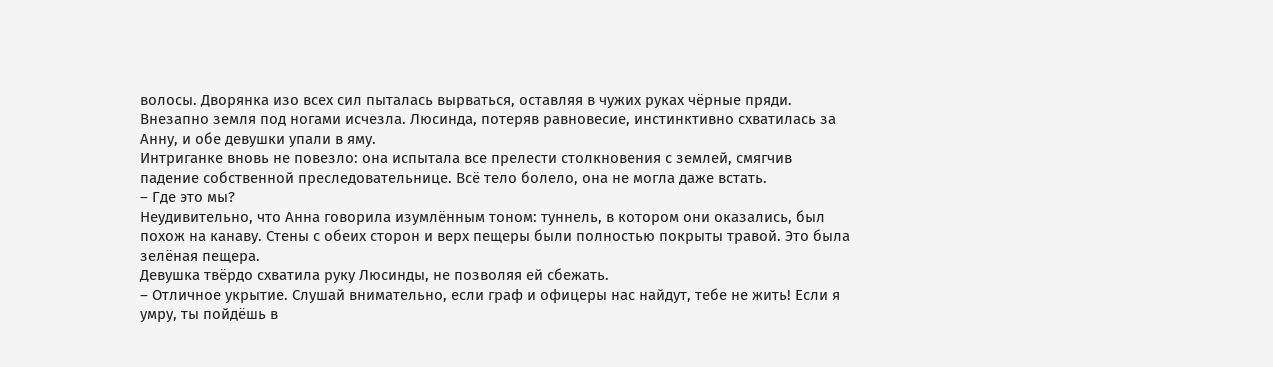волосы. Дворянка изо всех сил пыталась вырваться, оставляя в чужих руках чёрные пряди.
Внезапно земля под ногами исчезла. Люсинда, потеряв равновесие, инстинктивно схватилась за Анну, и обе девушки упали в яму.
Интриганке вновь не повезло: она испытала все прелести столкновения с землей, смягчив падение собственной преследовательнице. Всё тело болело, она не могла даже встать.
– Где это мы?
Неудивительно, что Анна говорила изумлённым тоном: туннель, в котором они оказались, был похож на канаву. Стены с обеих сторон и верх пещеры были полностью покрыты травой. Это была зелёная пещера.
Девушка твёрдо схватила руку Люсинды, не позволяя ей сбежать.
– Отличное укрытие. Слушай внимательно, если граф и офицеры нас найдут, тебе не жить! Если я умру, ты пойдёшь в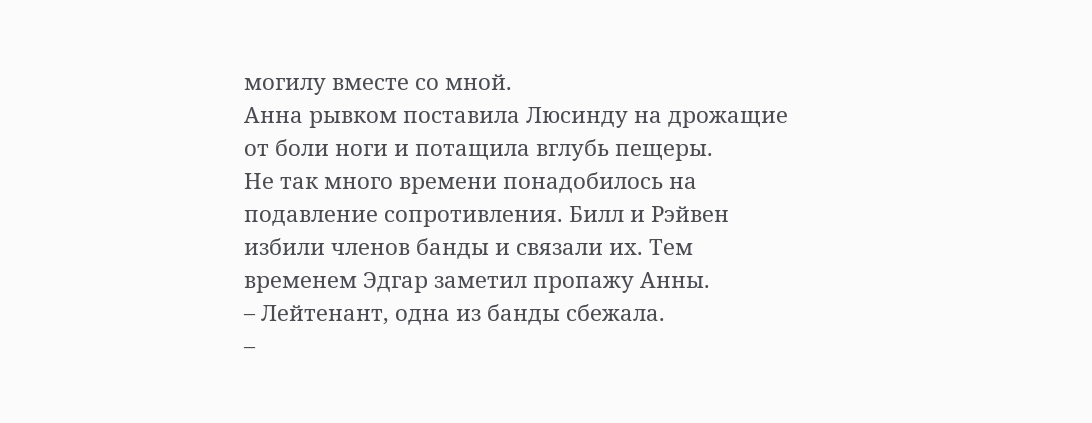могилу вместе со мной.
Анна рывком поставила Люсинду на дрожащие от боли ноги и потащила вглубь пещеры.
Не так много времени понадобилось на подавление сопротивления. Билл и Рэйвен избили членов банды и связали их. Тем временем Эдгар заметил пропажу Анны.
– Лейтенант, одна из банды сбежала.
–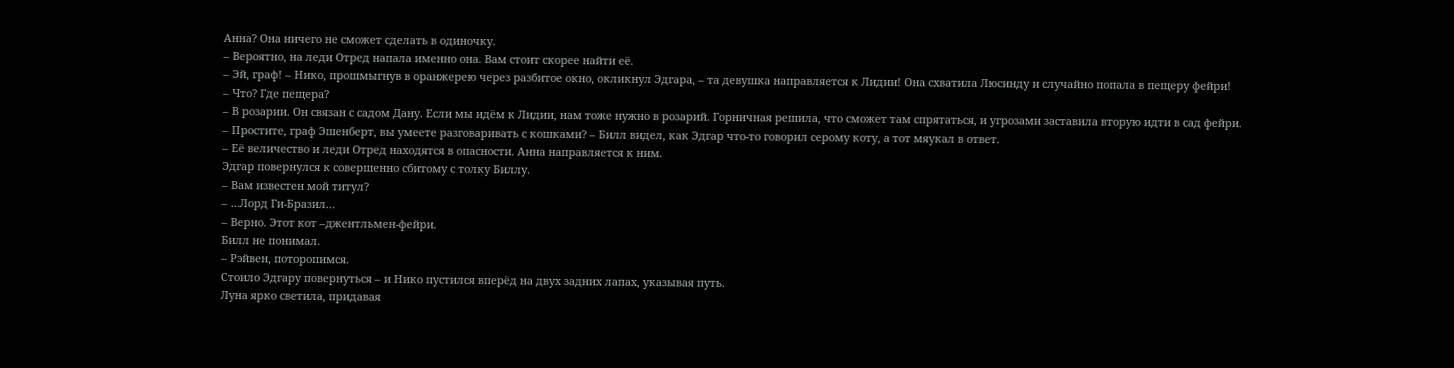Анна? Она ничего не сможет сделать в одиночку.
– Вероятно, на леди Отред напала именно она. Вам стоит скорее найти её.
– Эй, граф! – Нико, прошмыгнув в оранжерею через разбитое окно, окликнул Эдгара, – та девушка направляется к Лидии! Она схватила Люсинду и случайно попала в пещеру фейри!
– Что? Где пещера?
– В розарии. Он связан с садом Дану. Если мы идём к Лидии, нам тоже нужно в розарий. Горничная решила, что сможет там спрятаться, и угрозами заставила вторую идти в сад фейри.
– Простите, граф Эшенберт, вы умеете разговаривать с кошками? – Билл видел, как Эдгар что-то говорил серому коту, а тот мяукал в ответ.
– Её величество и леди Отред находятся в опасности. Анна направляется к ним.
Эдгар повернулся к совершенно сбитому с толку Биллу.
– Вам известен мой титул?
– …Лорд Ги-Бразил…
– Верно. Этот кот –джентльмен-фейри.
Билл не понимал.
– Рэйвен, поторопимся.
Стоило Эдгару повернуться – и Нико пустился вперёд на двух задних лапах, указывая путь.
Луна ярко светила, придавая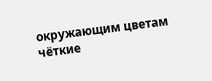окружающим цветам чёткие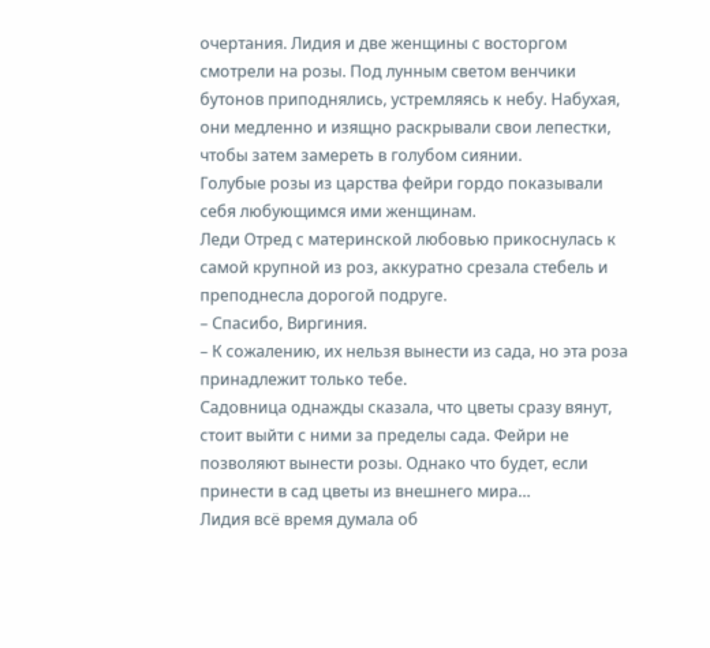очертания. Лидия и две женщины с восторгом смотрели на розы. Под лунным светом венчики бутонов приподнялись, устремляясь к небу. Набухая, они медленно и изящно раскрывали свои лепестки, чтобы затем замереть в голубом сиянии.
Голубые розы из царства фейри гордо показывали себя любующимся ими женщинам.
Леди Отред с материнской любовью прикоснулась к самой крупной из роз, аккуратно срезала стебель и преподнесла дорогой подруге.
– Спасибо, Виргиния.
– К сожалению, их нельзя вынести из сада, но эта роза принадлежит только тебе.
Садовница однажды сказала, что цветы сразу вянут, стоит выйти с ними за пределы сада. Фейри не позволяют вынести розы. Однако что будет, если принести в сад цветы из внешнего мира…
Лидия всё время думала об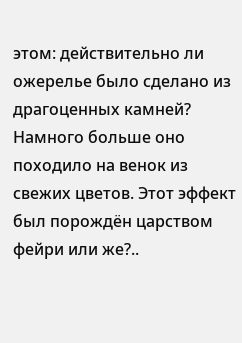этом: действительно ли ожерелье было сделано из драгоценных камней? Намного больше оно походило на венок из свежих цветов. Этот эффект был порождён царством фейри или же?..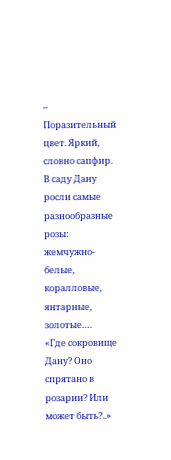– Поразительный цвет. Яркий, словно сапфир.
В саду Дану росли самые разнообразные розы: жемчужно-белые, коралловые, янтарные, золотые….
«Где сокровище Дану? Оно спрятано в розарии? Или может быть?..»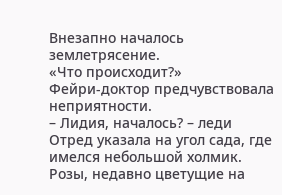Внезапно началось землетрясение.
«Что происходит?»
Фейри-доктор предчувствовала неприятности.
– Лидия, началось? – леди Отред указала на угол сада, где имелся небольшой холмик.
Розы, недавно цветущие на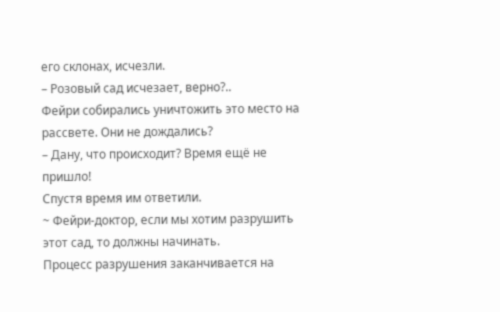его склонах, исчезли.
– Розовый сад исчезает, верно?..
Фейри собирались уничтожить это место на рассвете. Они не дождались?
– Дану, что происходит? Время ещё не пришло!
Спустя время им ответили.
~ Фейри-доктор, если мы хотим разрушить этот сад, то должны начинать.
Процесс разрушения заканчивается на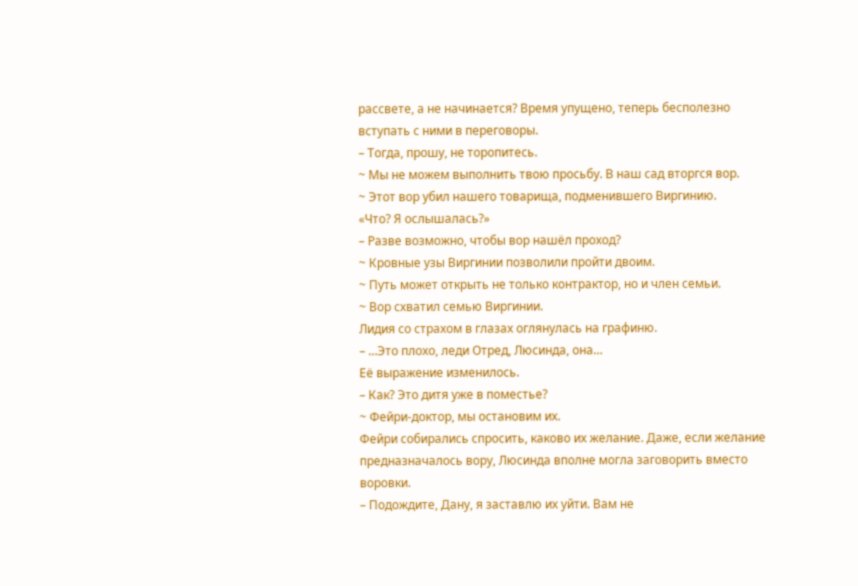рассвете, а не начинается? Время упущено, теперь бесполезно вступать с ними в переговоры.
– Тогда, прошу, не торопитесь.
~ Мы не можем выполнить твою просьбу. В наш сад вторгся вор.
~ Этот вор убил нашего товарища, подменившего Виргинию.
«Что? Я ослышалась?»
– Разве возможно, чтобы вор нашёл проход?
~ Кровные узы Виргинии позволили пройти двоим.
~ Путь может открыть не только контрактор, но и член семьи.
~ Вор схватил семью Виргинии.
Лидия со страхом в глазах оглянулась на графиню.
– …Это плохо, леди Отред, Люсинда, она…
Её выражение изменилось.
– Как? Это дитя уже в поместье?
~ Фейри-доктор, мы остановим их.
Фейри собирались спросить, каково их желание. Даже, если желание предназначалось вору, Люсинда вполне могла заговорить вместо воровки.
– Подождите, Дану, я заставлю их уйти. Вам не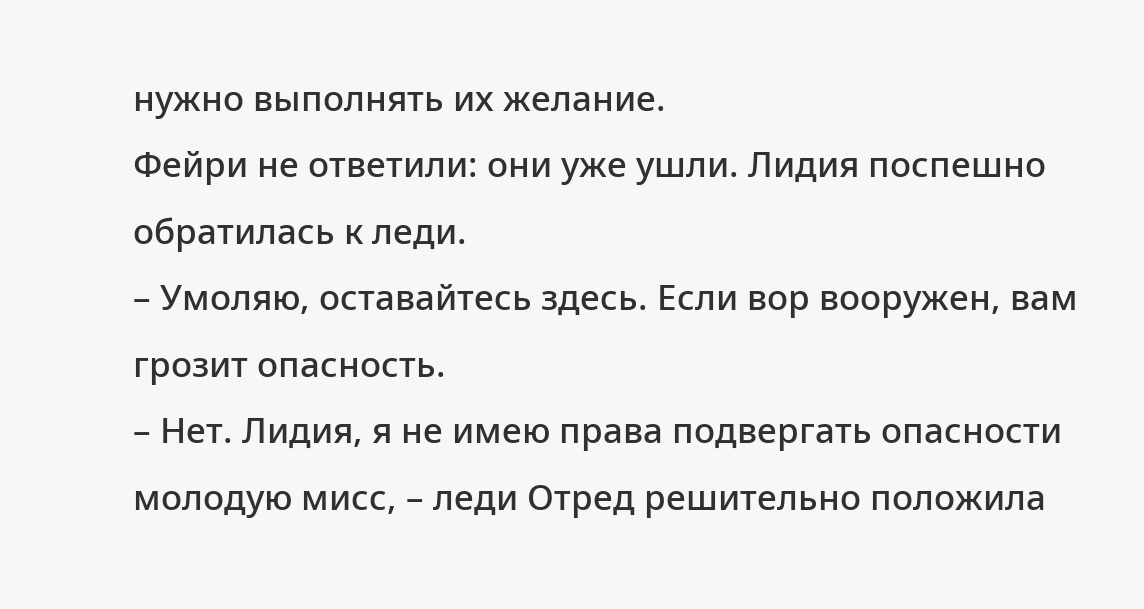нужно выполнять их желание.
Фейри не ответили: они уже ушли. Лидия поспешно обратилась к леди.
– Умоляю, оставайтесь здесь. Если вор вооружен, вам грозит опасность.
– Нет. Лидия, я не имею права подвергать опасности молодую мисс, – леди Отред решительно положила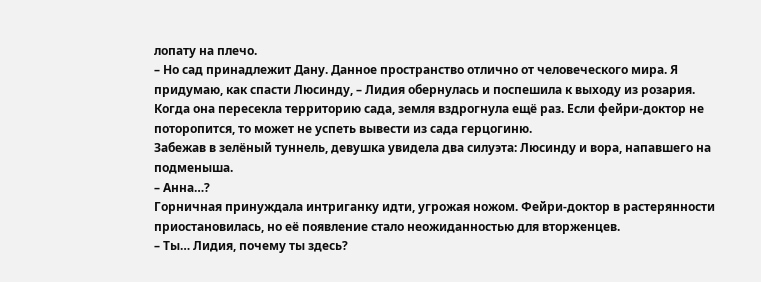лопату на плечо.
– Но сад принадлежит Дану. Данное пространство отлично от человеческого мира. Я придумаю, как спасти Люсинду, – Лидия обернулась и поспешила к выходу из розария.
Когда она пересекла территорию сада, земля вздрогнула ещё раз. Если фейри-доктор не поторопится, то может не успеть вывести из сада герцогиню.
Забежав в зелёный туннель, девушка увидела два силуэта: Люсинду и вора, напавшего на подменыша.
– Анна…?
Горничная принуждала интриганку идти, угрожая ножом. Фейри-доктор в растерянности приостановилась, но её появление стало неожиданностью для вторженцев.
– Ты… Лидия, почему ты здесь?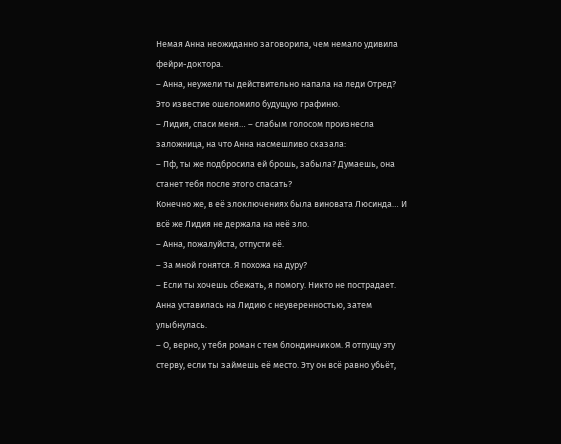Немая Анна неожиданно заговорила, чем немало удивила фейри-доктора.
– Анна, неужели ты действительно напала на леди Отред?
Это известие ошеломило будущую графиню.
– Лидия, спаси меня… – слабым голосом произнесла заложница, на что Анна насмешливо сказала:
– Пф, ты же подбросила ей брошь, забыла? Думаешь, она станет тебя после этого спасать?
Конечно же, в её злоключениях была виновата Люсинда… И всё же Лидия не держала на неё зло.
– Анна, пожалуйста, отпусти её.
– За мной гонятся. Я похожа на дуру?
– Если ты хочешь сбежать, я помогу. Никто не пострадает.
Анна уставилась на Лидию с неуверенностью, затем улыбнулась.
– О, верно, у тебя роман с тем блондинчиком. Я отпущу эту стерву, если ты займешь её место. Эту он всё равно убьёт,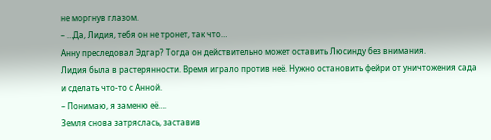не моргнув глазом.
– …Да, Лидия, тебя он не тронет, так что…
Анну преследовал Эдгар? Тогда он действительно может оставить Люсинду без внимания.
Лидия была в растерянности. Время играло против неё. Нужно остановить фейри от уничтожения сада и сделать что-то с Анной.
– Понимаю, я заменю её….
Земля снова затряслась, заставив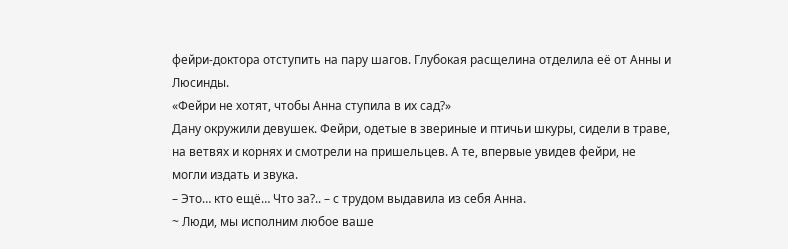фейри-доктора отступить на пару шагов. Глубокая расщелина отделила её от Анны и Люсинды.
«Фейри не хотят, чтобы Анна ступила в их сад?»
Дану окружили девушек. Фейри, одетые в звериные и птичьи шкуры, сидели в траве, на ветвях и корнях и смотрели на пришельцев. А те, впервые увидев фейри, не могли издать и звука.
– Это… кто ещё… Что за?.. – с трудом выдавила из себя Анна.
~ Люди, мы исполним любое ваше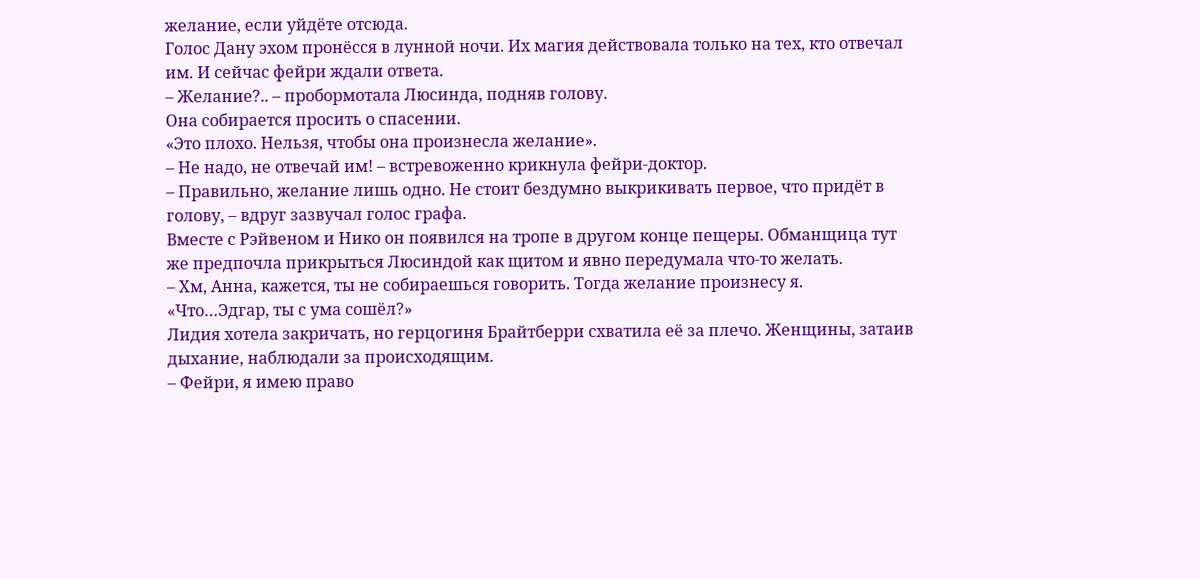желание, если уйдёте отсюда.
Голос Дану эхом пронёсся в лунной ночи. Их магия действовала только на тех, кто отвечал им. И сейчас фейри ждали ответа.
– Желание?.. – пробормотала Люсинда, подняв голову.
Она собирается просить о спасении.
«Это плохо. Нельзя, чтобы она произнесла желание».
– Не надо, не отвечай им! – встревоженно крикнула фейри-доктор.
– Правильно, желание лишь одно. Не стоит бездумно выкрикивать первое, что придёт в голову, – вдруг зазвучал голос графа.
Вместе с Рэйвеном и Нико он появился на тропе в другом конце пещеры. Обманщица тут же предпочла прикрыться Люсиндой как щитом и явно передумала что-то желать.
– Хм, Анна, кажется, ты не собираешься говорить. Тогда желание произнесу я.
«Что…Эдгар, ты с ума сошёл?»
Лидия хотела закричать, но герцогиня Брайтберри схватила её за плечо. Женщины, затаив дыхание, наблюдали за происходящим.
– Фейри, я имею право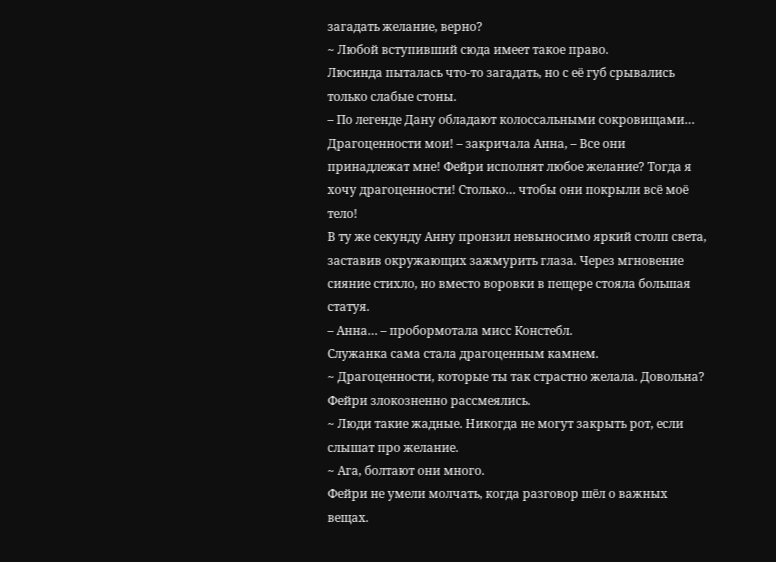загадать желание, верно?
~ Любой вступивший сюда имеет такое право.
Люсинда пыталась что-то загадать, но с её губ срывались только слабые стоны.
– По легенде Дану обладают колоссальными сокровищами…
Драгоценности мои! – закричала Анна, – Все они принадлежат мне! Фейри исполнят любое желание? Тогда я хочу драгоценности! Столько… чтобы они покрыли всё моё тело!
В ту же секунду Анну пронзил невыносимо яркий столп света, заставив окружающих зажмурить глаза. Через мгновение сияние стихло, но вместо воровки в пещере стояла большая статуя.
– Анна… – пробормотала мисс Констебл.
Служанка сама стала драгоценным камнем.
~ Драгоценности, которые ты так страстно желала. Довольна?
Фейри злокозненно рассмеялись.
~ Люди такие жадные. Никогда не могут закрыть рот, если слышат про желание.
~ Ага, болтают они много.
Фейри не умели молчать, когда разговор шёл о важных вещах.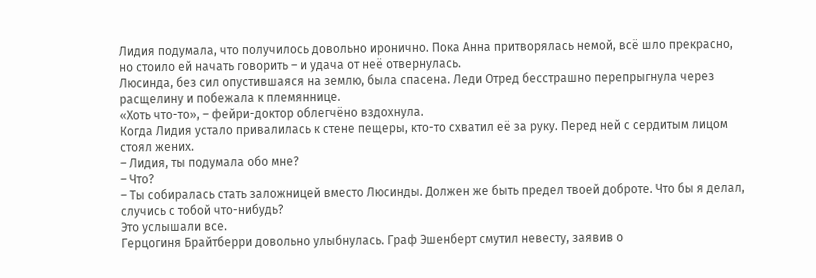Лидия подумала, что получилось довольно иронично. Пока Анна притворялась немой, всё шло прекрасно, но стоило ей начать говорить – и удача от неё отвернулась.
Люсинда, без сил опустившаяся на землю, была спасена. Леди Отред бесстрашно перепрыгнула через расщелину и побежала к племяннице.
«Хоть что-то», – фейри-доктор облегчёно вздохнула.
Когда Лидия устало привалилась к стене пещеры, кто-то схватил её за руку. Перед ней с сердитым лицом стоял жених.
– Лидия, ты подумала обо мне?
– Что?
– Ты собиралась стать заложницей вместо Люсинды. Должен же быть предел твоей доброте. Что бы я делал, случись с тобой что-нибудь?
Это услышали все.
Герцогиня Брайтберри довольно улыбнулась. Граф Эшенберт смутил невесту, заявив о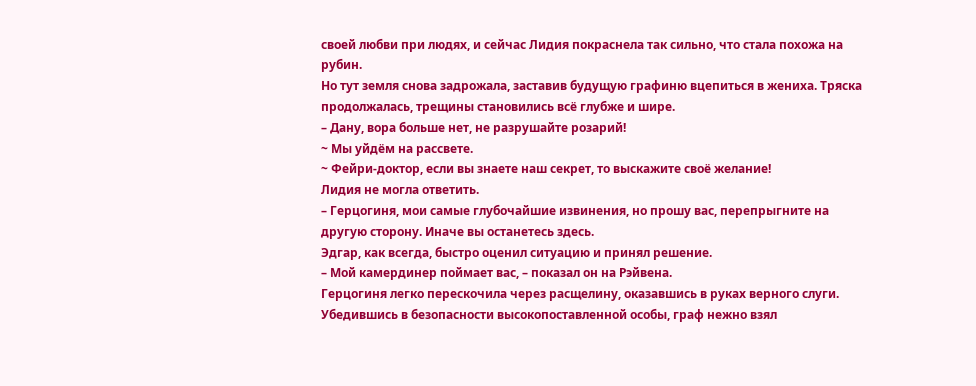своей любви при людях, и сейчас Лидия покраснела так сильно, что стала похожа на рубин.
Но тут земля снова задрожала, заставив будущую графиню вцепиться в жениха. Тряска продолжалась, трещины становились всё глубже и шире.
– Дану, вора больше нет, не разрушайте розарий!
~ Мы уйдём на рассвете.
~ Фейри-доктор, если вы знаете наш секрет, то выскажите своё желание!
Лидия не могла ответить.
– Герцогиня, мои самые глубочайшие извинения, но прошу вас, перепрыгните на другую сторону. Иначе вы останетесь здесь.
Эдгар, как всегда, быстро оценил ситуацию и принял решение.
– Мой камердинер поймает вас, – показал он на Рэйвена.
Герцогиня легко перескочила через расщелину, оказавшись в руках верного слуги. Убедившись в безопасности высокопоставленной особы, граф нежно взял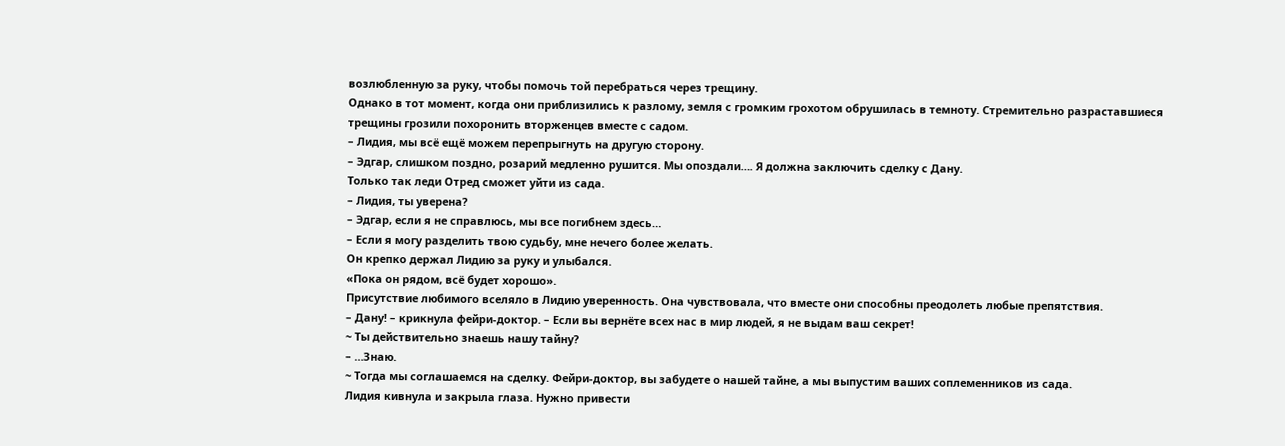возлюбленную за руку, чтобы помочь той перебраться через трещину.
Однако в тот момент, когда они приблизились к разлому, земля с громким грохотом обрушилась в темноту. Стремительно разраставшиеся трещины грозили похоронить вторженцев вместе с садом.
– Лидия, мы всё ещё можем перепрыгнуть на другую сторону.
– Эдгар, слишком поздно, розарий медленно рушится. Мы опоздали…. Я должна заключить сделку с Дану.
Только так леди Отред сможет уйти из сада.
– Лидия, ты уверена?
– Эдгар, если я не справлюсь, мы все погибнем здесь…
– Если я могу разделить твою судьбу, мне нечего более желать.
Он крепко держал Лидию за руку и улыбался.
«Пока он рядом, всё будет хорошо».
Присутствие любимого вселяло в Лидию уверенность. Она чувствовала, что вместе они способны преодолеть любые препятствия.
– Дану! – крикнула фейри-доктор. – Если вы вернёте всех нас в мир людей, я не выдам ваш секрет!
~ Ты действительно знаешь нашу тайну?
– …Знаю.
~ Тогда мы соглашаемся на сделку. Фейри-доктор, вы забудете о нашей тайне, а мы выпустим ваших соплеменников из сада.
Лидия кивнула и закрыла глаза. Нужно привести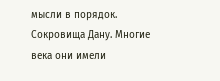мысли в порядок. Сокровища Дану. Многие века они имели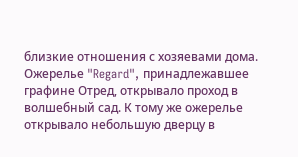близкие отношения с хозяевами дома. Ожерелье "Regard", принадлежавшее графине Отред, открывало проход в волшебный сад. К тому же ожерелье открывало небольшую дверцу в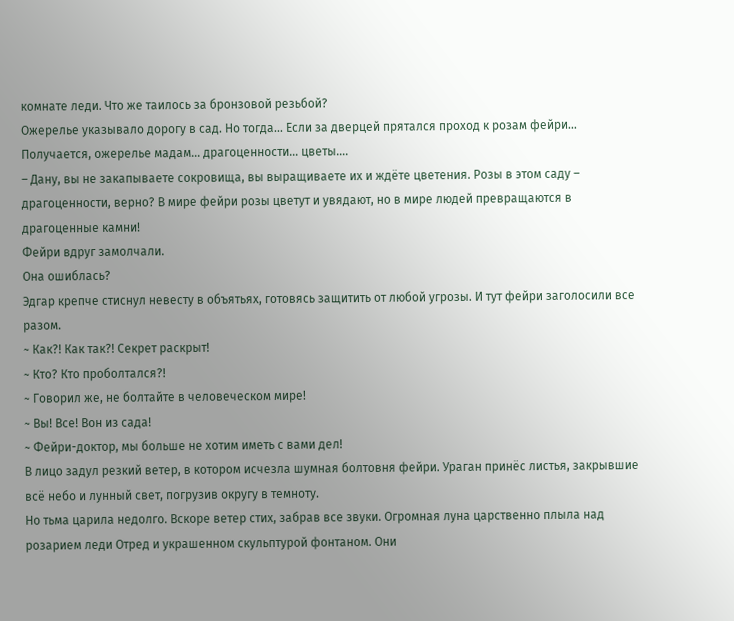комнате леди. Что же таилось за бронзовой резьбой?
Ожерелье указывало дорогу в сад. Но тогда... Если за дверцей прятался проход к розам фейри… Получается, ожерелье мадам… драгоценности… цветы….
– Дану, вы не закапываете сокровища, вы выращиваете их и ждёте цветения. Розы в этом саду – драгоценности, верно? В мире фейри розы цветут и увядают, но в мире людей превращаются в драгоценные камни!
Фейри вдруг замолчали.
Она ошиблась?
Эдгар крепче стиснул невесту в объятьях, готовясь защитить от любой угрозы. И тут фейри заголосили все разом.
~ Как?! Как так?! Секрет раскрыт!
~ Кто? Кто проболтался?!
~ Говорил же, не болтайте в человеческом мире!
~ Вы! Все! Вон из сада!
~ Фейри-доктор, мы больше не хотим иметь с вами дел!
В лицо задул резкий ветер, в котором исчезла шумная болтовня фейри. Ураган принёс листья, закрывшие всё небо и лунный свет, погрузив округу в темноту.
Но тьма царила недолго. Вскоре ветер стих, забрав все звуки. Огромная луна царственно плыла над розарием леди Отред и украшенном скульптурой фонтаном. Они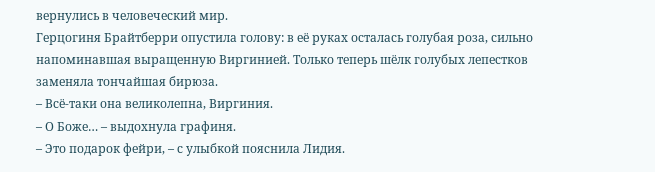вернулись в человеческий мир.
Герцогиня Брайтберри опустила голову: в её руках осталась голубая роза, сильно напоминавшая выращенную Виргинией. Только теперь шёлк голубых лепестков заменяла тончайшая бирюза.
– Всё-таки она великолепна, Виргиния.
– О Боже… – выдохнула графиня.
– Это подарок фейри, – с улыбкой пояснила Лидия.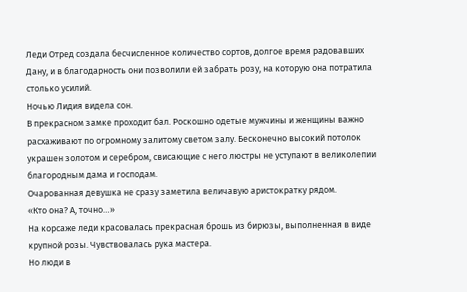Леди Отред создала бесчисленное количество сортов, долгое время радовавших Дану, и в благодарность они позволили ей забрать розу, на которую она потратила столько усилий.
Ночью Лидия видела сон.
В прекрасном замке проходит бал. Роскошно одетые мужчины и женщины важно расхаживают по огромному залитому светом залу. Бесконечно высокий потолок украшен золотом и серебром, свисающие с него люстры не уступают в великолепии благородным дама и господам.
Очарованная девушка не сразу заметила величавую аристократку рядом.
«Кто она? А, точно…»
На корсаже леди красовалась прекрасная брошь из бирюзы, выполненная в виде крупной розы. Чувствовалась рука мастера.
Но люди в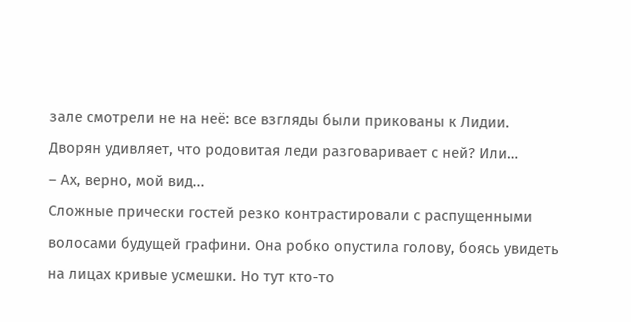зале смотрели не на неё: все взгляды были прикованы к Лидии. Дворян удивляет, что родовитая леди разговаривает с ней? Или…
– Ах, верно, мой вид...
Сложные прически гостей резко контрастировали с распущенными волосами будущей графини. Она робко опустила голову, боясь увидеть на лицах кривые усмешки. Но тут кто-то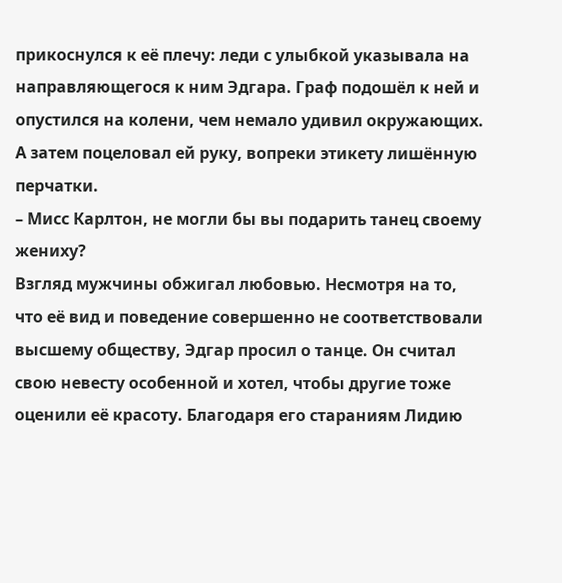прикоснулся к её плечу: леди с улыбкой указывала на направляющегося к ним Эдгара. Граф подошёл к ней и опустился на колени, чем немало удивил окружающих. А затем поцеловал ей руку, вопреки этикету лишённую перчатки.
– Мисс Карлтон, не могли бы вы подарить танец своему жениху?
Взгляд мужчины обжигал любовью. Несмотря на то, что её вид и поведение совершенно не соответствовали высшему обществу, Эдгар просил о танце. Он считал свою невесту особенной и хотел, чтобы другие тоже оценили её красоту. Благодаря его стараниям Лидию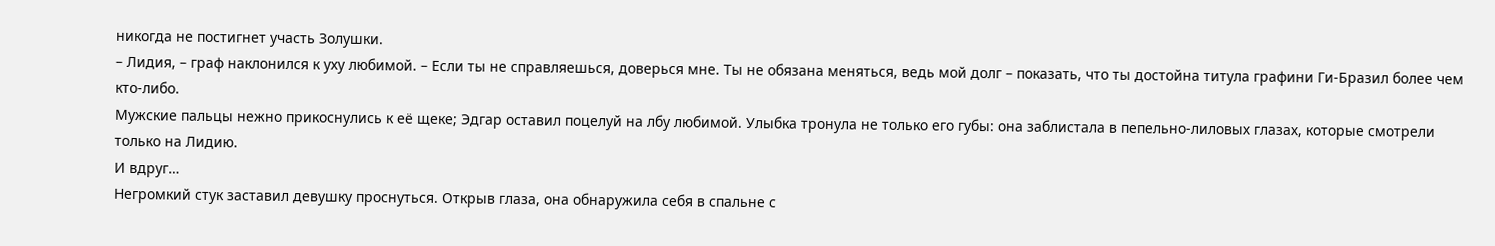никогда не постигнет участь Золушки.
– Лидия, – граф наклонился к уху любимой. – Если ты не справляешься, доверься мне. Ты не обязана меняться, ведь мой долг – показать, что ты достойна титула графини Ги-Бразил более чем кто-либо.
Мужские пальцы нежно прикоснулись к её щеке; Эдгар оставил поцелуй на лбу любимой. Улыбка тронула не только его губы: она заблистала в пепельно-лиловых глазах, которые смотрели только на Лидию.
И вдруг…
Негромкий стук заставил девушку проснуться. Открыв глаза, она обнаружила себя в спальне с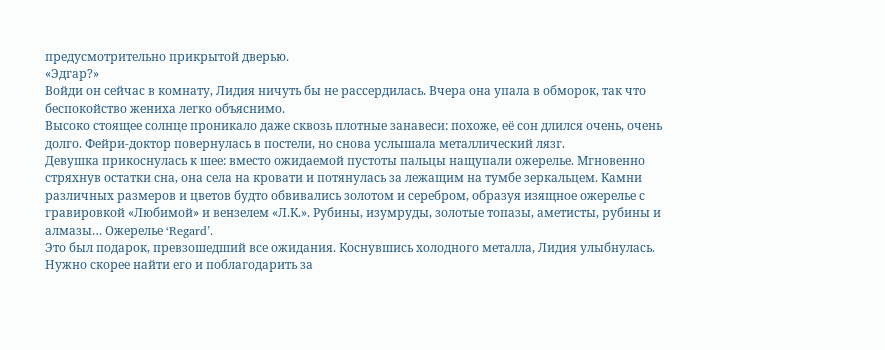предусмотрительно прикрытой дверью.
«Эдгар?»
Войди он сейчас в комнату, Лидия ничуть бы не рассердилась. Вчера она упала в обморок, так что беспокойство жениха легко объяснимо.
Высоко стоящее солнце проникало даже сквозь плотные занавеси: похоже, её сон длился очень, очень долго. Фейри-доктор повернулась в постели, но снова услышала металлический лязг.
Девушка прикоснулась к шее: вместо ожидаемой пустоты пальцы нащупали ожерелье. Мгновенно стряхнув остатки сна, она села на кровати и потянулась за лежащим на тумбе зеркальцем. Камни различных размеров и цветов будто обвивались золотом и серебром, образуя изящное ожерелье с гравировкой «Любимой» и вензелем «Л.К.». Рубины, изумруды, золотые топазы, аметисты, рубины и алмазы… Ожерелье ‘Regard’.
Это был подарок, превзошедший все ожидания. Коснувшись холодного металла, Лидия улыбнулась.
Нужно скорее найти его и поблагодарить за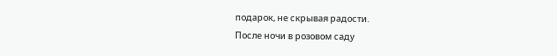подарок, не скрывая радости.
После ночи в розовом саду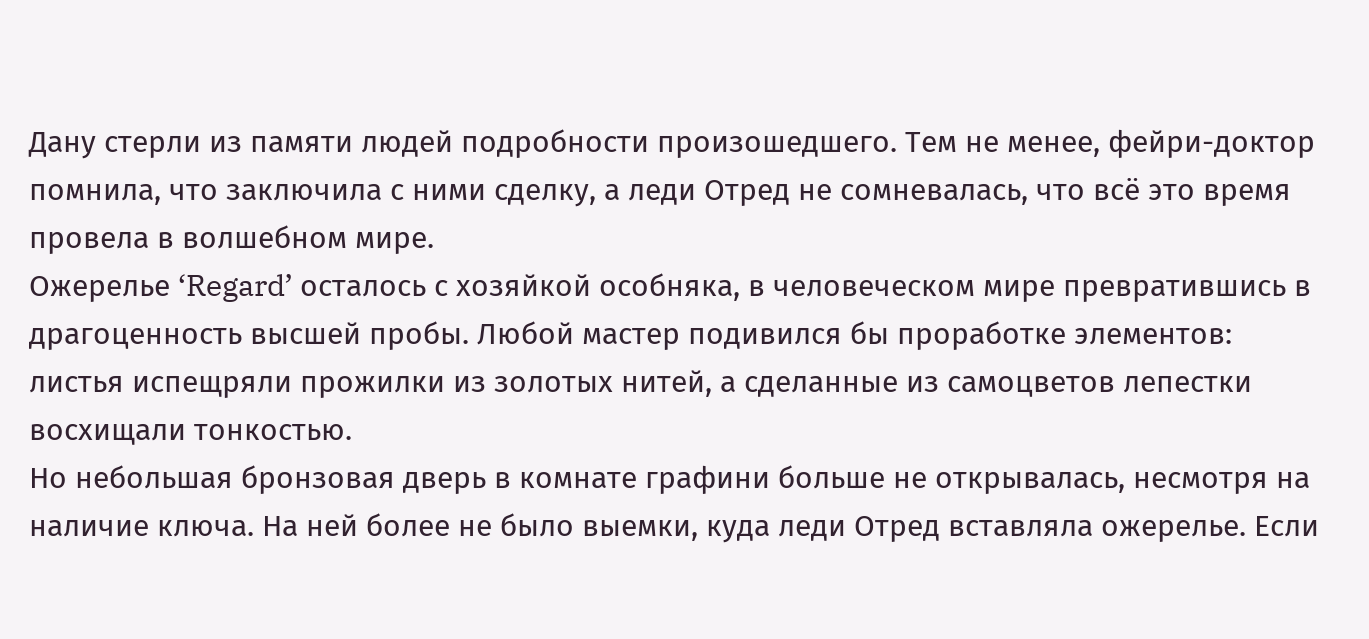Дану стерли из памяти людей подробности произошедшего. Тем не менее, фейри-доктор помнила, что заключила с ними сделку, а леди Отред не сомневалась, что всё это время провела в волшебном мире.
Ожерелье ‘Regard’ осталось с хозяйкой особняка, в человеческом мире превратившись в драгоценность высшей пробы. Любой мастер подивился бы проработке элементов: листья испещряли прожилки из золотых нитей, а сделанные из самоцветов лепестки восхищали тонкостью.
Но небольшая бронзовая дверь в комнате графини больше не открывалась, несмотря на наличие ключа. На ней более не было выемки, куда леди Отред вставляла ожерелье. Если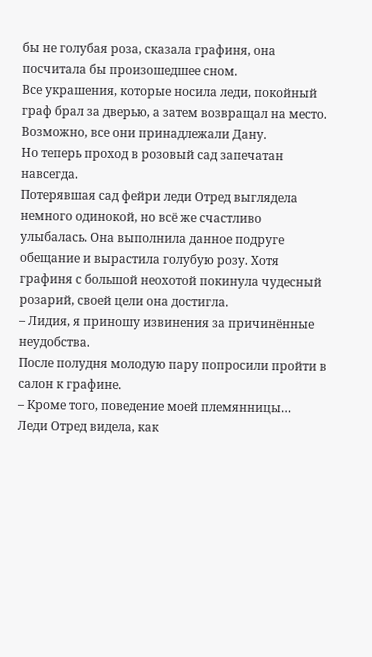бы не голубая роза, сказала графиня, она посчитала бы произошедшее сном.
Все украшения, которые носила леди, покойный граф брал за дверью, а затем возвращал на место. Возможно, все они принадлежали Дану.
Но теперь проход в розовый сад запечатан навсегда.
Потерявшая сад фейри леди Отред выглядела немного одинокой, но всё же счастливо улыбалась. Она выполнила данное подруге обещание и вырастила голубую розу. Хотя графиня с большой неохотой покинула чудесный розарий, своей цели она достигла.
– Лидия, я приношу извинения за причинённые неудобства.
После полудня молодую пару попросили пройти в салон к графине.
– Кроме того, поведение моей племянницы…
Леди Отред видела, как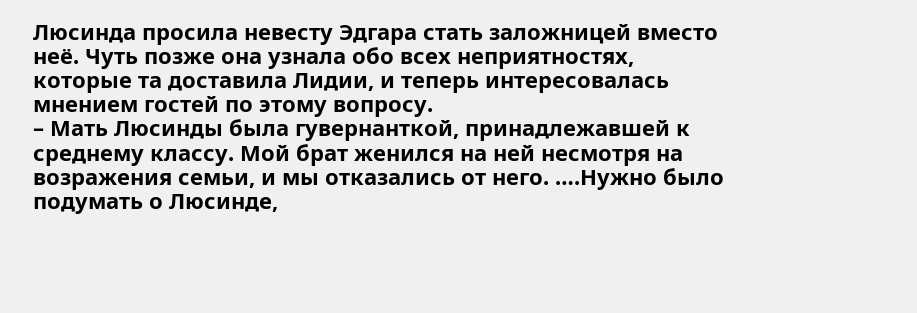Люсинда просила невесту Эдгара стать заложницей вместо неё. Чуть позже она узнала обо всех неприятностях, которые та доставила Лидии, и теперь интересовалась мнением гостей по этому вопросу.
– Мать Люсинды была гувернанткой, принадлежавшей к среднему классу. Мой брат женился на ней несмотря на возражения семьи, и мы отказались от него. ….Нужно было подумать о Люсинде,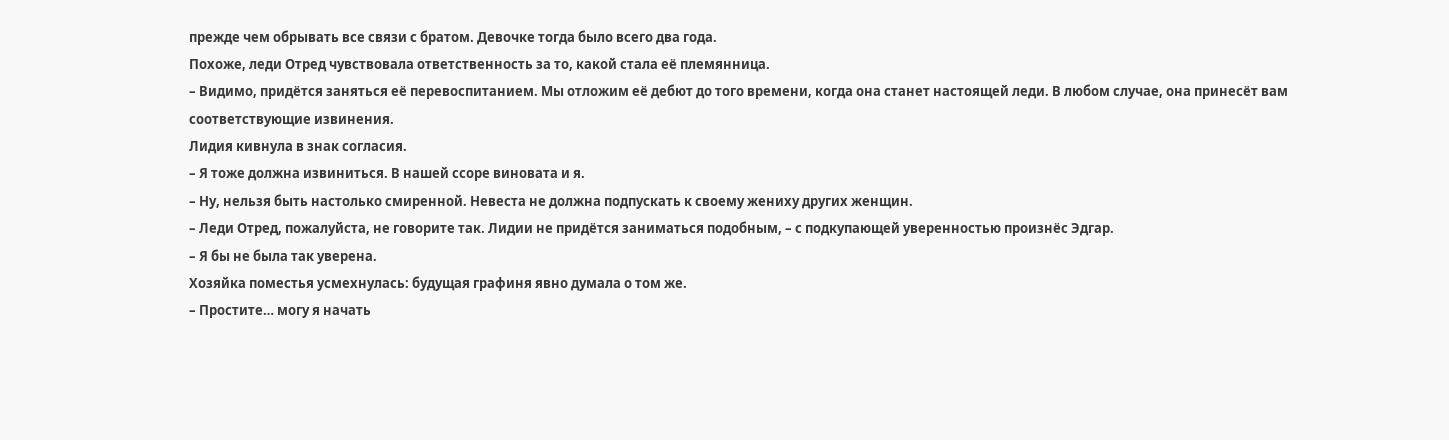прежде чем обрывать все связи с братом. Девочке тогда было всего два года.
Похоже, леди Отред чувствовала ответственность за то, какой стала её племянница.
– Видимо, придётся заняться её перевоспитанием. Мы отложим её дебют до того времени, когда она станет настоящей леди. В любом случае, она принесёт вам соответствующие извинения.
Лидия кивнула в знак согласия.
– Я тоже должна извиниться. В нашей ссоре виновата и я.
– Ну, нельзя быть настолько смиренной. Невеста не должна подпускать к своему жениху других женщин.
– Леди Отред, пожалуйста, не говорите так. Лидии не придётся заниматься подобным, – с подкупающей уверенностью произнёс Эдгар.
– Я бы не была так уверена.
Хозяйка поместья усмехнулась: будущая графиня явно думала о том же.
– Простите… могу я начать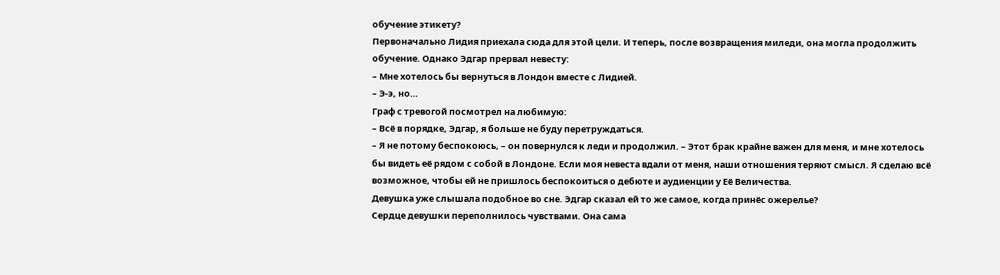обучение этикету?
Первоначально Лидия приехала сюда для этой цели. И теперь, после возвращения миледи, она могла продолжить обучение. Однако Эдгар прервал невесту:
– Мне хотелось бы вернуться в Лондон вместе с Лидией.
– Э-э, но…
Граф с тревогой посмотрел на любимую:
– Всё в порядке, Эдгар, я больше не буду перетруждаться.
– Я не потому беспокоюсь, – он повернулся к леди и продолжил. – Этот брак крайне важен для меня, и мне хотелось бы видеть её рядом с собой в Лондоне. Если моя невеста вдали от меня, наши отношения теряют смысл. Я сделаю всё возможное, чтобы ей не пришлось беспокоиться о дебюте и аудиенции у Её Величества.
Девушка уже слышала подобное во сне. Эдгар сказал ей то же самое, когда принёс ожерелье?
Сердце девушки переполнилось чувствами. Она сама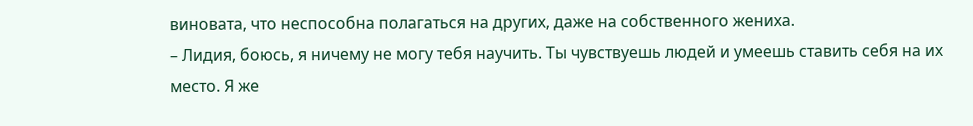виновата, что неспособна полагаться на других, даже на собственного жениха.
– Лидия, боюсь, я ничему не могу тебя научить. Ты чувствуешь людей и умеешь ставить себя на их место. Я же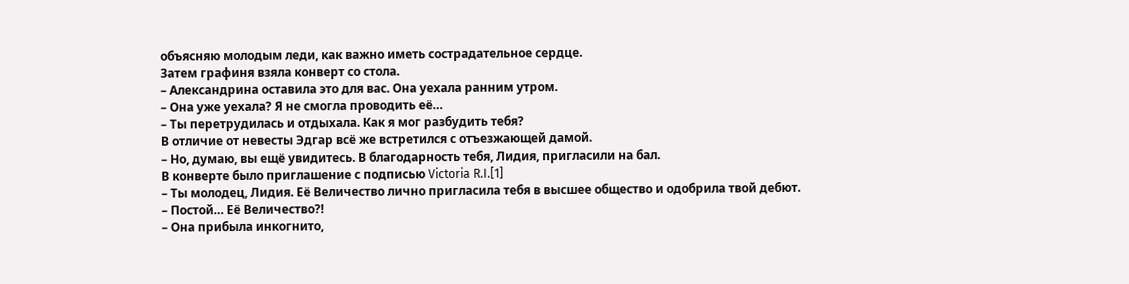объясняю молодым леди, как важно иметь сострадательное сердце.
Затем графиня взяла конверт со стола.
– Александрина оставила это для вас. Она уехала ранним утром.
– Она уже уехала? Я не смогла проводить её…
– Ты перетрудилась и отдыхала. Как я мог разбудить тебя?
В отличие от невесты Эдгар всё же встретился с отъезжающей дамой.
– Но, думаю, вы ещё увидитесь. В благодарность тебя, Лидия, пригласили на бал.
В конверте было приглашение с подписью Victoria R.I.[1]
– Ты молодец, Лидия. Её Величество лично пригласила тебя в высшее общество и одобрила твой дебют.
– Постой… Её Величество?!
– Она прибыла инкогнито,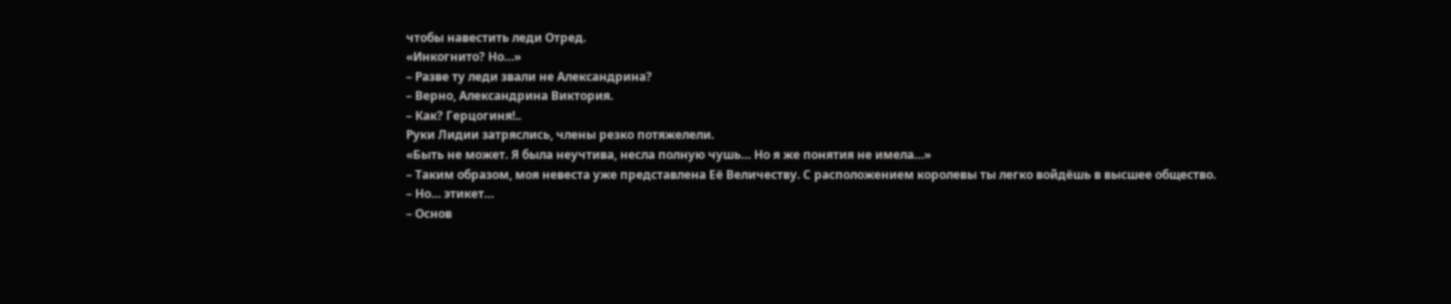чтобы навестить леди Отред.
«Инкогнито? Но…»
– Разве ту леди звали не Александрина?
– Верно, Александрина Виктория.
– Как? Герцогиня!..
Руки Лидии затряслись, члены резко потяжелели.
«Быть не может. Я была неучтива, несла полную чушь… Но я же понятия не имела…»
– Таким образом, моя невеста уже представлена Её Величеству. С расположением королевы ты легко войдёшь в высшее общество.
– Но… этикет…
– Основ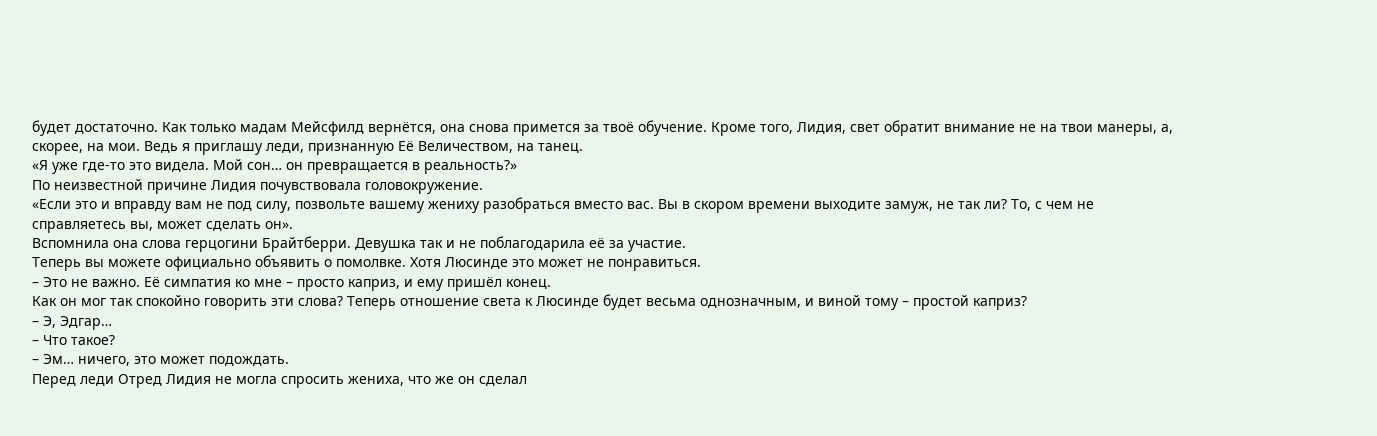будет достаточно. Как только мадам Мейсфилд вернётся, она снова примется за твоё обучение. Кроме того, Лидия, свет обратит внимание не на твои манеры, а, скорее, на мои. Ведь я приглашу леди, признанную Её Величеством, на танец.
«Я уже где-то это видела. Мой сон… он превращается в реальность?»
По неизвестной причине Лидия почувствовала головокружение.
«Если это и вправду вам не под силу, позвольте вашему жениху разобраться вместо вас. Вы в скором времени выходите замуж, не так ли? То, с чем не справляетесь вы, может сделать он».
Вспомнила она слова герцогини Брайтберри. Девушка так и не поблагодарила её за участие.
Теперь вы можете официально объявить о помолвке. Хотя Люсинде это может не понравиться.
– Это не важно. Её симпатия ко мне – просто каприз, и ему пришёл конец.
Как он мог так спокойно говорить эти слова? Теперь отношение света к Люсинде будет весьма однозначным, и виной тому – простой каприз?
– Э, Эдгар…
– Что такое?
– Эм… ничего, это может подождать.
Перед леди Отред Лидия не могла спросить жениха, что же он сделал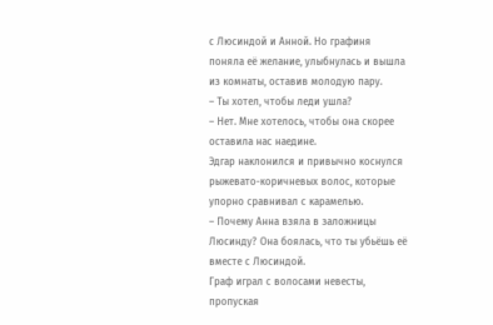с Люсиндой и Анной. Но графиня поняла её желание, улыбнулась и вышла из комнаты, оставив молодую пару.
– Ты хотел, чтобы леди ушла?
– Нет. Мне хотелось, чтобы она скорее оставила нас наедине.
Эдгар наклонился и привычно коснулся рыжевато-коричневых волос, которые упорно сравнивал с карамелью.
– Почему Анна взяла в заложницы Люсинду? Она боялась, что ты убьёшь её вместе с Люсиндой.
Граф играл с волосами невесты, пропуская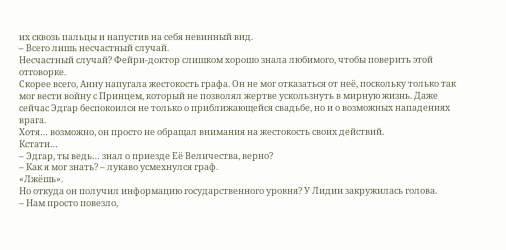их сквозь пальцы и напустив на себя невинный вид.
– Всего лишь несчастный случай.
Несчастный случай? Фейри-доктор слишком хорошо знала любимого, чтобы поверить этой отговорке.
Скорее всего, Анну напугала жестокость графа. Он не мог отказаться от неё, поскольку только так мог вести войну с Принцем, который не позволял жертве ускользнуть в мирную жизнь. Даже сейчас Эдгар беспокоился не только о приближающейся свадьбе, но и о возможных нападениях врага.
Хотя… возможно, он просто не обращал внимания на жестокость своих действий.
Кстати…
– Эдгар, ты ведь… знал о приезде Её Величества, верно?
– Как я мог знать? – лукаво усмехнулся граф.
«Лжёшь».
Но откуда он получил информацию государственного уровня? У Лидии закружилась голова.
– Нам просто повезло,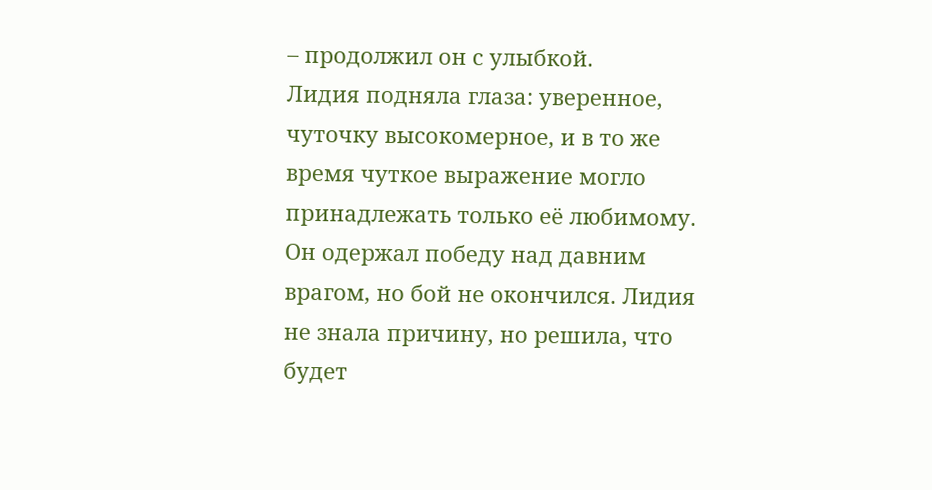– продолжил он с улыбкой.
Лидия подняла глаза: уверенное, чуточку высокомерное, и в то же время чуткое выражение могло принадлежать только её любимому.
Он одержал победу над давним врагом, но бой не окончился. Лидия не знала причину, но решила, что будет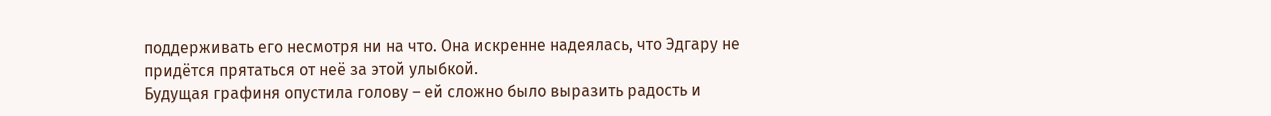поддерживать его несмотря ни на что. Она искренне надеялась, что Эдгару не придётся прятаться от неё за этой улыбкой.
Будущая графиня опустила голову – ей сложно было выразить радость и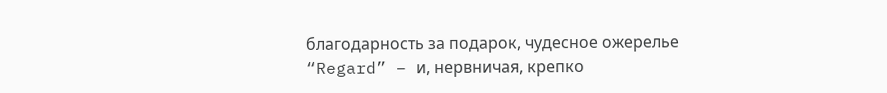благодарность за подарок, чудесное ожерелье “Regard” – и, нервничая, крепко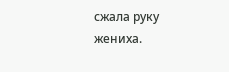сжала руку жениха.